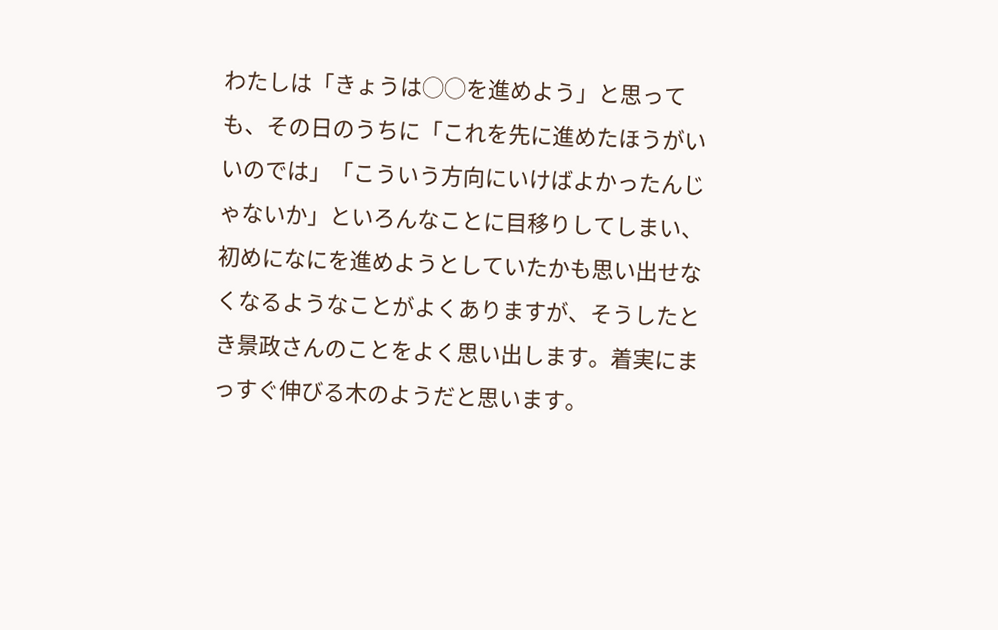わたしは「きょうは◯◯を進めよう」と思っても、その日のうちに「これを先に進めたほうがいいのでは」「こういう方向にいけばよかったんじゃないか」といろんなことに目移りしてしまい、初めになにを進めようとしていたかも思い出せなくなるようなことがよくありますが、そうしたとき景政さんのことをよく思い出します。着実にまっすぐ伸びる木のようだと思います。